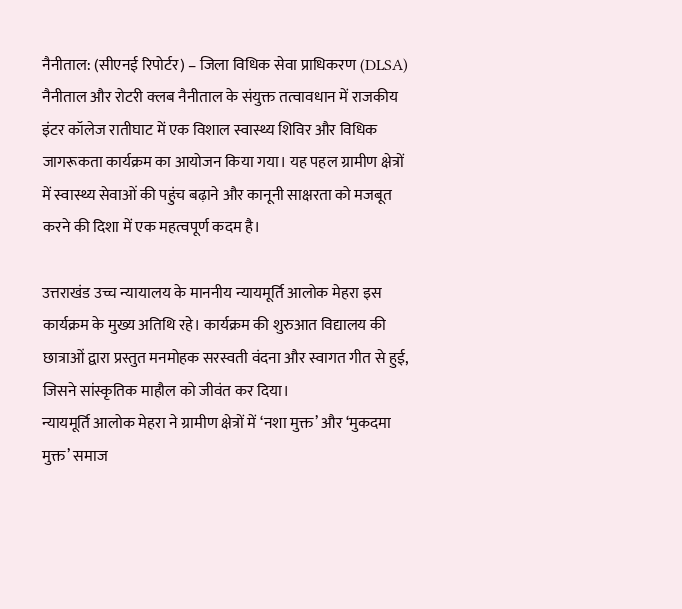नैनीताल: (सीएनई रिपोर्टर) – जिला विधिक सेवा प्राधिकरण (DLSA) नैनीताल और रोटरी क्लब नैनीताल के संयुक्त तत्वावधान में राजकीय इंटर कॉलेज रातीघाट में एक विशाल स्वास्थ्य शिविर और विधिक जागरूकता कार्यक्रम का आयोजन किया गया। यह पहल ग्रामीण क्षेत्रों में स्वास्थ्य सेवाओं की पहुंच बढ़ाने और कानूनी साक्षरता को मजबूत करने की दिशा में एक महत्वपूर्ण कदम है।

उत्तराखंड उच्च न्यायालय के माननीय न्यायमूर्ति आलोक मेहरा इस कार्यक्रम के मुख्य अतिथि रहे। कार्यक्रम की शुरुआत विद्यालय की छात्राओं द्वारा प्रस्तुत मनमोहक सरस्वती वंदना और स्वागत गीत से हुई, जिसने सांस्कृतिक माहौल को जीवंत कर दिया।
न्यायमूर्ति आलोक मेहरा ने ग्रामीण क्षेत्रों में ‘नशा मुक्त’ और ‘मुकदमा मुक्त’ समाज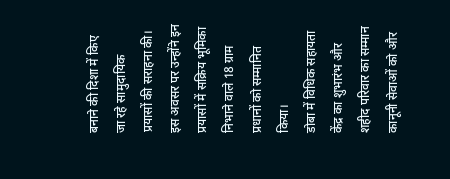बनाने की दिशा में किए जा रहे सामुदायिक प्रयासों की सराहना की। इस अवसर पर उन्होंने इन प्रयासों में सक्रिय भूमिका निभाने वाले 18 ग्राम प्रधानों को सम्मानित किया।
डोबा में विधिक सहायता केंद्र का शुभारंभ और शहीद परिवार का सम्मान
कानूनी सेवाओं को और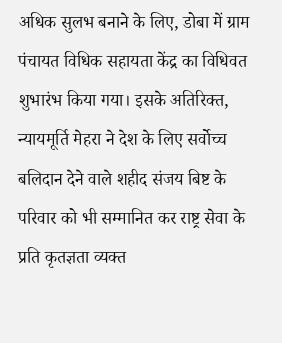अधिक सुलभ बनाने के लिए, डोबा में ग्राम पंचायत विधिक सहायता केंद्र का विधिवत शुभारंभ किया गया। इसके अतिरिक्त, न्यायमूर्ति मेहरा ने देश के लिए सर्वोच्च बलिदान देने वाले शहीद संजय बिष्ट के परिवार को भी सम्मानित कर राष्ट्र सेवा के प्रति कृतज्ञता व्यक्त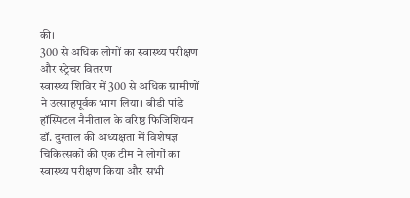की।
300 से अधिक लोगों का स्वास्थ्य परीक्षण और स्ट्रेचर वितरण
स्वास्थ्य शिविर में 300 से अधिक ग्रामीणों ने उत्साहपूर्वक भाग लिया। बीडी पांडे हॉस्पिटल नैनीताल के वरिष्ठ फिजिशियन डॉ. दुग्ताल की अध्यक्षता में विशेषज्ञ चिकित्सकों की एक टीम ने लोगों का स्वास्थ्य परीक्षण किया और सभी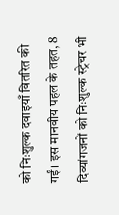को निःशुल्क दवाइयाँ वितरित की गईं। इस मानवीय पहल के तहत, 8 दिव्यांगजनों को निःशुल्क स्ट्रेचर भी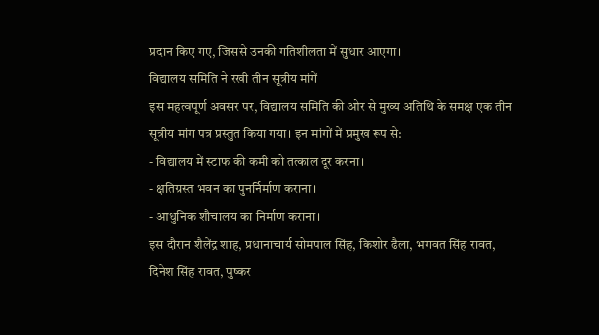प्रदान किए गए, जिससे उनकी गतिशीलता में सुधार आएगा।
विद्यालय समिति ने रखी तीन सूत्रीय मांगें
इस महत्वपूर्ण अवसर पर, विद्यालय समिति की ओर से मुख्य अतिथि के समक्ष एक तीन सूत्रीय मांग पत्र प्रस्तुत किया गया। इन मांगों में प्रमुख रूप से:
- विद्यालय में स्टाफ की कमी को तत्काल दूर करना।
- क्षतिग्रस्त भवन का पुनर्निर्माण कराना।
- आधुनिक शौचालय का निर्माण कराना।
इस दौरान शैलेंद्र शाह, प्रधानाचार्य सोमपाल सिंह, किशोर ढैला, भगवत सिंह रावत, दिनेश सिंह रावत, पुष्कर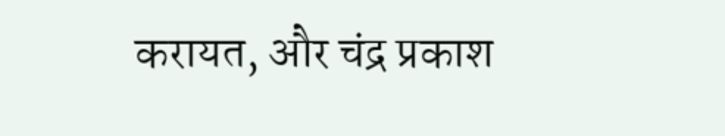करायत, और चंद्र प्रकाश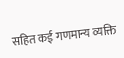सहित कई गणमान्य व्यक्ति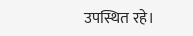उपस्थित रहे।